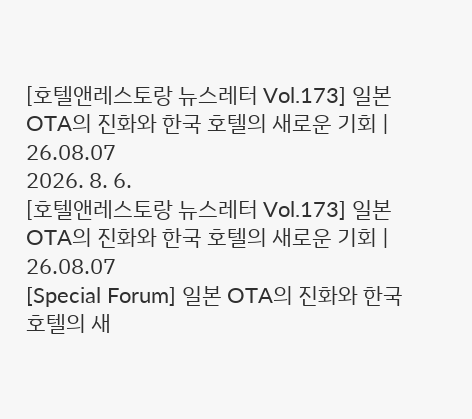[호텔앤레스토랑 뉴스레터 Vol.173] 일본 OTA의 진화와 한국 호텔의 새로운 기회 | 26.08.07
2026. 8. 6.
[호텔앤레스토랑 뉴스레터 Vol.173] 일본 OTA의 진화와 한국 호텔의 새로운 기회 | 26.08.07
[Special Forum] 일본 OTA의 진화와 한국 호텔의 새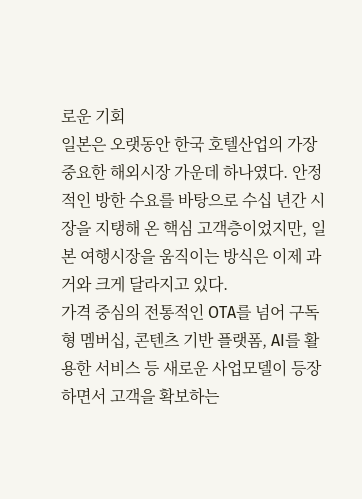로운 기회
일본은 오랫동안 한국 호텔산업의 가장 중요한 해외시장 가운데 하나였다. 안정적인 방한 수요를 바탕으로 수십 년간 시장을 지탱해 온 핵심 고객층이었지만, 일본 여행시장을 움직이는 방식은 이제 과거와 크게 달라지고 있다.
가격 중심의 전통적인 OTA를 넘어 구독형 멤버십, 콘텐츠 기반 플랫폼, AI를 활용한 서비스 등 새로운 사업모델이 등장하면서 고객을 확보하는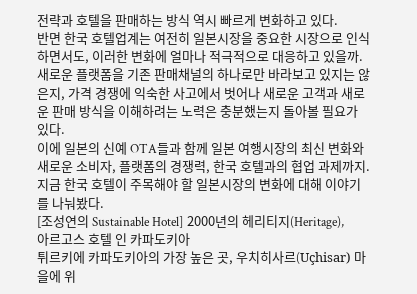전략과 호텔을 판매하는 방식 역시 빠르게 변화하고 있다.
반면 한국 호텔업계는 여전히 일본시장을 중요한 시장으로 인식하면서도, 이러한 변화에 얼마나 적극적으로 대응하고 있을까. 새로운 플랫폼을 기존 판매채널의 하나로만 바라보고 있지는 않은지, 가격 경쟁에 익숙한 사고에서 벗어나 새로운 고객과 새로운 판매 방식을 이해하려는 노력은 충분했는지 돌아볼 필요가 있다.
이에 일본의 신예 OTA들과 함께 일본 여행시장의 최신 변화와 새로운 소비자, 플랫폼의 경쟁력, 한국 호텔과의 협업 과제까지.
지금 한국 호텔이 주목해야 할 일본시장의 변화에 대해 이야기를 나눠봤다.
[조성연의 Sustainable Hotel] 2000년의 헤리티지(Heritage),
아르고스 호텔 인 카파도키아
튀르키에 카파도키아의 가장 높은 곳, 우치히사르(Uçhisar) 마을에 위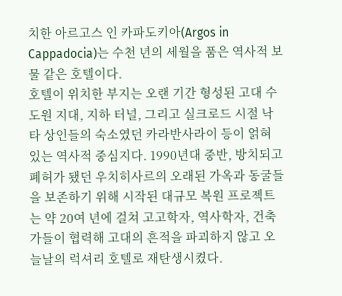치한 아르고스 인 카파도키아(Argos in Cappadocia)는 수천 년의 세월을 품은 역사적 보물 같은 호텔이다.
호텔이 위치한 부지는 오랜 기간 형성된 고대 수도원 지대, 지하 터널, 그리고 실크로드 시절 낙타 상인들의 숙소였던 카라반사라이 등이 얽혀 있는 역사적 중심지다. 1990년대 중반, 방치되고 폐허가 됐던 우치히사르의 오래된 가옥과 동굴들을 보존하기 위해 시작된 대규모 복원 프로젝트는 약 20여 년에 걸쳐 고고학자, 역사학자, 건축가들이 협력해 고대의 흔적을 파괴하지 않고 오늘날의 럭셔리 호텔로 재탄생시켰다.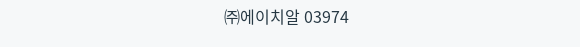㈜에이치알 03974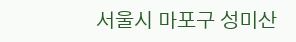서울시 마포구 성미산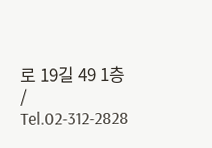로 19길 49 1층 / Tel.02-312-2828